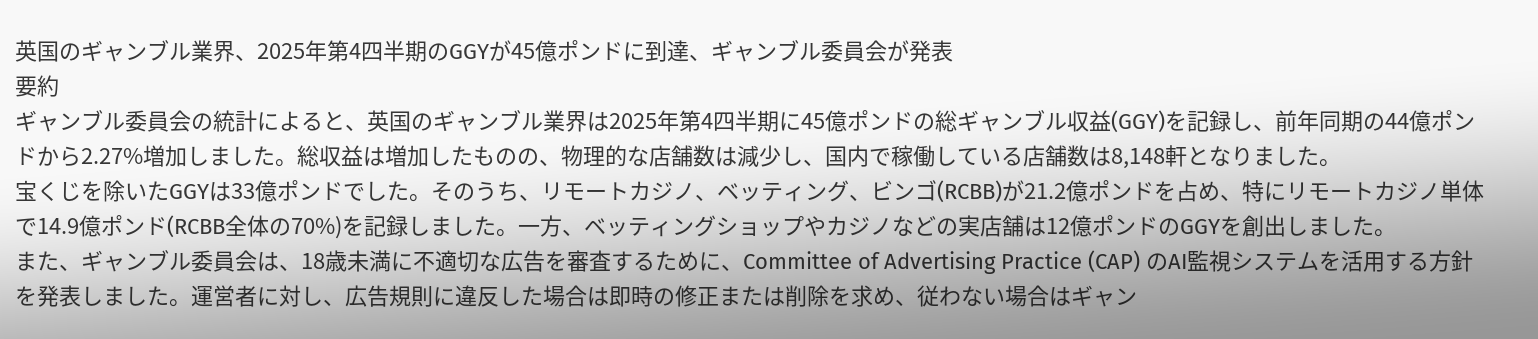英国のギャンブル業界、2025年第4四半期のGGYが45億ポンドに到達、ギャンブル委員会が発表
要約
ギャンブル委員会の統計によると、英国のギャンブル業界は2025年第4四半期に45億ポンドの総ギャンブル収益(GGY)を記録し、前年同期の44億ポンドから2.27%増加しました。総収益は増加したものの、物理的な店舗数は減少し、国内で稼働している店舗数は8,148軒となりました。
宝くじを除いたGGYは33億ポンドでした。そのうち、リモートカジノ、ベッティング、ビンゴ(RCBB)が21.2億ポンドを占め、特にリモートカジノ単体で14.9億ポンド(RCBB全体の70%)を記録しました。一方、ベッティングショップやカジノなどの実店舗は12億ポンドのGGYを創出しました。
また、ギャンブル委員会は、18歳未満に不適切な広告を審査するために、Committee of Advertising Practice (CAP) のAI監視システムを活用する方針を発表しました。運営者に対し、広告規則に違反した場合は即時の修正または削除を求め、従わない場合はギャン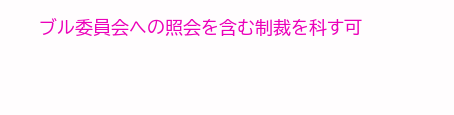ブル委員会への照会を含む制裁を科す可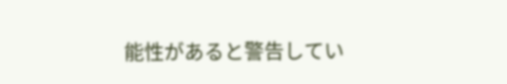能性があると警告してい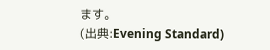ます。
(出典:Evening Standard)